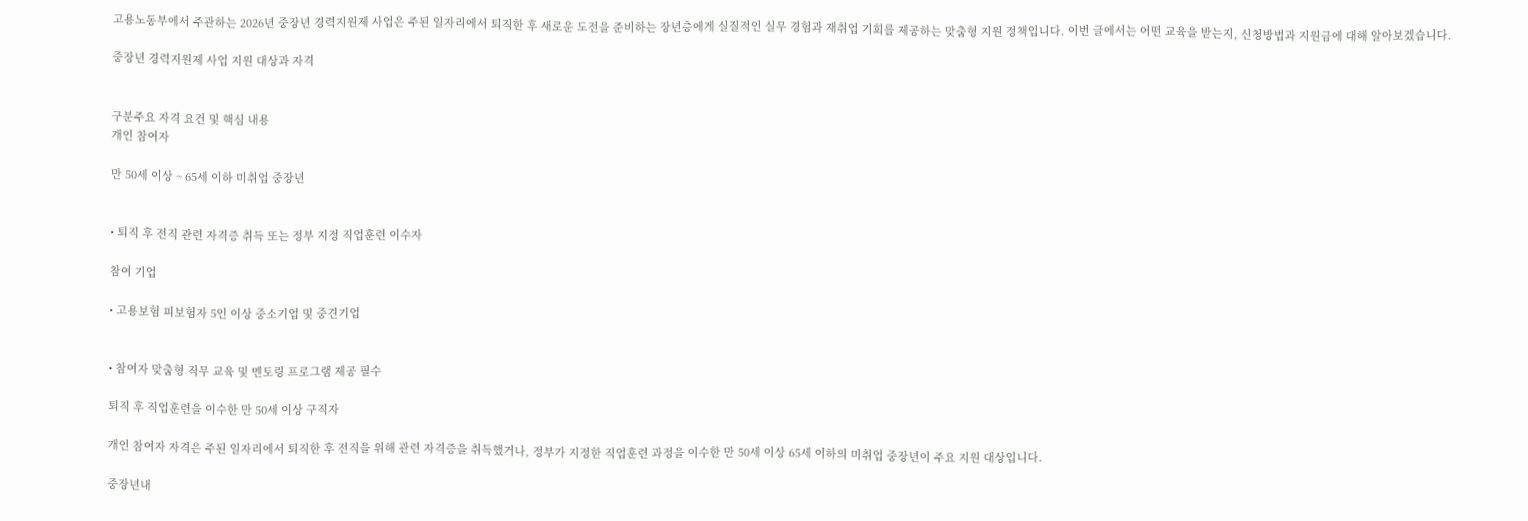고용노동부에서 주관하는 2026년 중장년 경력지원제 사업은 주된 일자리에서 퇴직한 후 새로운 도전을 준비하는 장년층에게 실질적인 실무 경험과 재취업 기회를 제공하는 맞춤형 지원 정책입니다. 이번 글에서는 어떤 교육을 받는지, 신청방법과 지원금에 대해 알아보겠습니다.

중장년 경력지원제 사업 지원 대상과 자격


구분주요 자격 요건 및 핵심 내용
개인 참여자

만 50세 이상 ~ 65세 이하 미취업 중장년


• 퇴직 후 전직 관련 자격증 취득 또는 정부 지정 직업훈련 이수자

참여 기업

• 고용보험 피보험자 5인 이상 중소기업 및 중견기업


• 참여자 맞춤형 직무 교육 및 멘토링 프로그램 제공 필수

퇴직 후 직업훈련을 이수한 만 50세 이상 구직자

개인 참여자 자격은 주된 일자리에서 퇴직한 후 전직을 위해 관련 자격증을 취득했거나, 정부가 지정한 직업훈련 과정을 이수한 만 50세 이상 65세 이하의 미취업 중장년이 주요 지원 대상입니다.

중장년내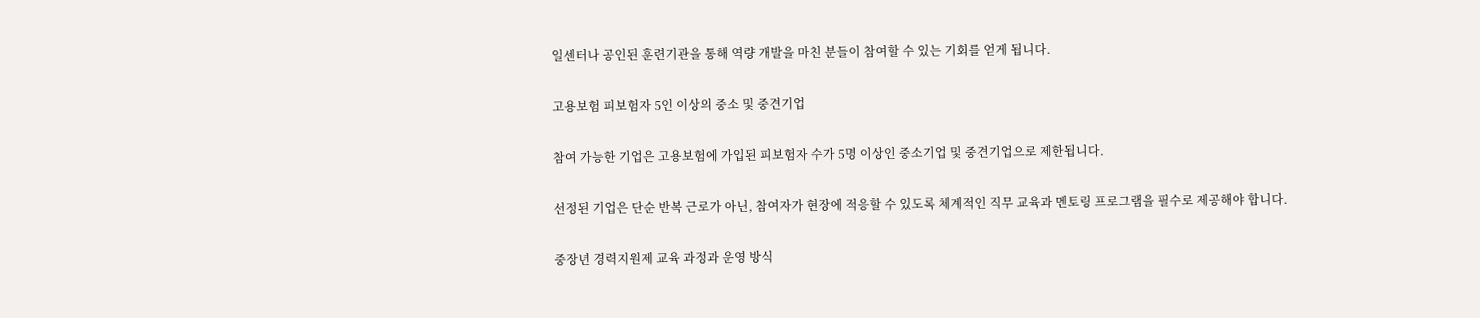일센터나 공인된 훈련기관을 통해 역량 개발을 마친 분들이 참여할 수 있는 기회를 얻게 됩니다.

고용보험 피보험자 5인 이상의 중소 및 중견기업

참여 가능한 기업은 고용보험에 가입된 피보험자 수가 5명 이상인 중소기업 및 중견기업으로 제한됩니다.

선정된 기업은 단순 반복 근로가 아닌, 참여자가 현장에 적응할 수 있도록 체계적인 직무 교육과 멘토링 프로그램을 필수로 제공해야 합니다.

중장년 경력지원제 교육 과정과 운영 방식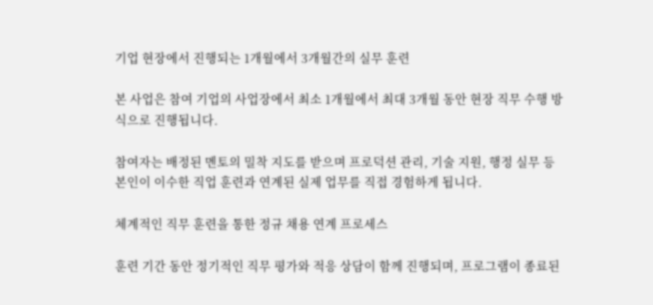기업 현장에서 진행되는 1개월에서 3개월간의 실무 훈련

본 사업은 참여 기업의 사업장에서 최소 1개월에서 최대 3개월 동안 현장 직무 수행 방식으로 진행됩니다.

참여자는 배정된 멘토의 밀착 지도를 받으며 프로덕션 관리, 기술 지원, 행정 실무 등 본인이 이수한 직업 훈련과 연계된 실제 업무를 직접 경험하게 됩니다.

체계적인 직무 훈련을 통한 정규 채용 연계 프로세스

훈련 기간 동안 정기적인 직무 평가와 적응 상담이 함께 진행되며, 프로그램이 종료된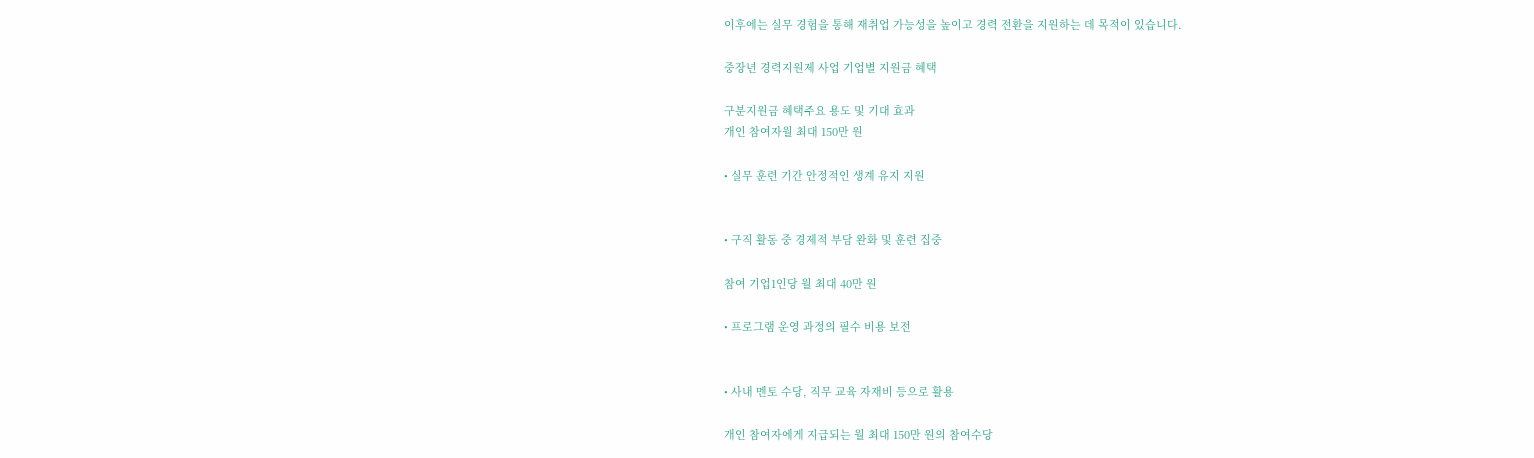이후에는 실무 경험을 통해 재취업 가능성을 높이고 경력 전환을 지원하는 데 목적이 있습니다.

중장년 경력지원제 사업 기업별 지원금 혜택

구분지원금 혜택주요 용도 및 기대 효과
개인 참여자월 최대 150만 원

• 실무 훈련 기간 안정적인 생계 유지 지원


• 구직 활동 중 경제적 부담 완화 및 훈련 집중

참여 기업1인당 월 최대 40만 원

• 프로그램 운영 과정의 필수 비용 보전


• 사내 멘토 수당, 직무 교육 자재비 등으로 활용

개인 참여자에게 지급되는 월 최대 150만 원의 참여수당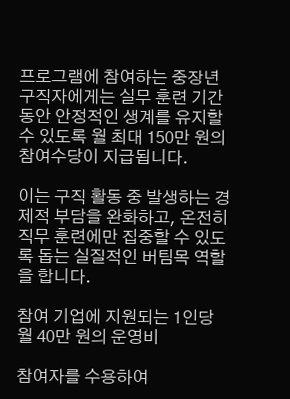프로그램에 참여하는 중장년 구직자에게는 실무 훈련 기간 동안 안정적인 생계를 유지할 수 있도록 월 최대 150만 원의 참여수당이 지급됩니다.

이는 구직 활동 중 발생하는 경제적 부담을 완화하고, 온전히 직무 훈련에만 집중할 수 있도록 돕는 실질적인 버팀목 역할을 합니다.

참여 기업에 지원되는 1인당 월 40만 원의 운영비

참여자를 수용하여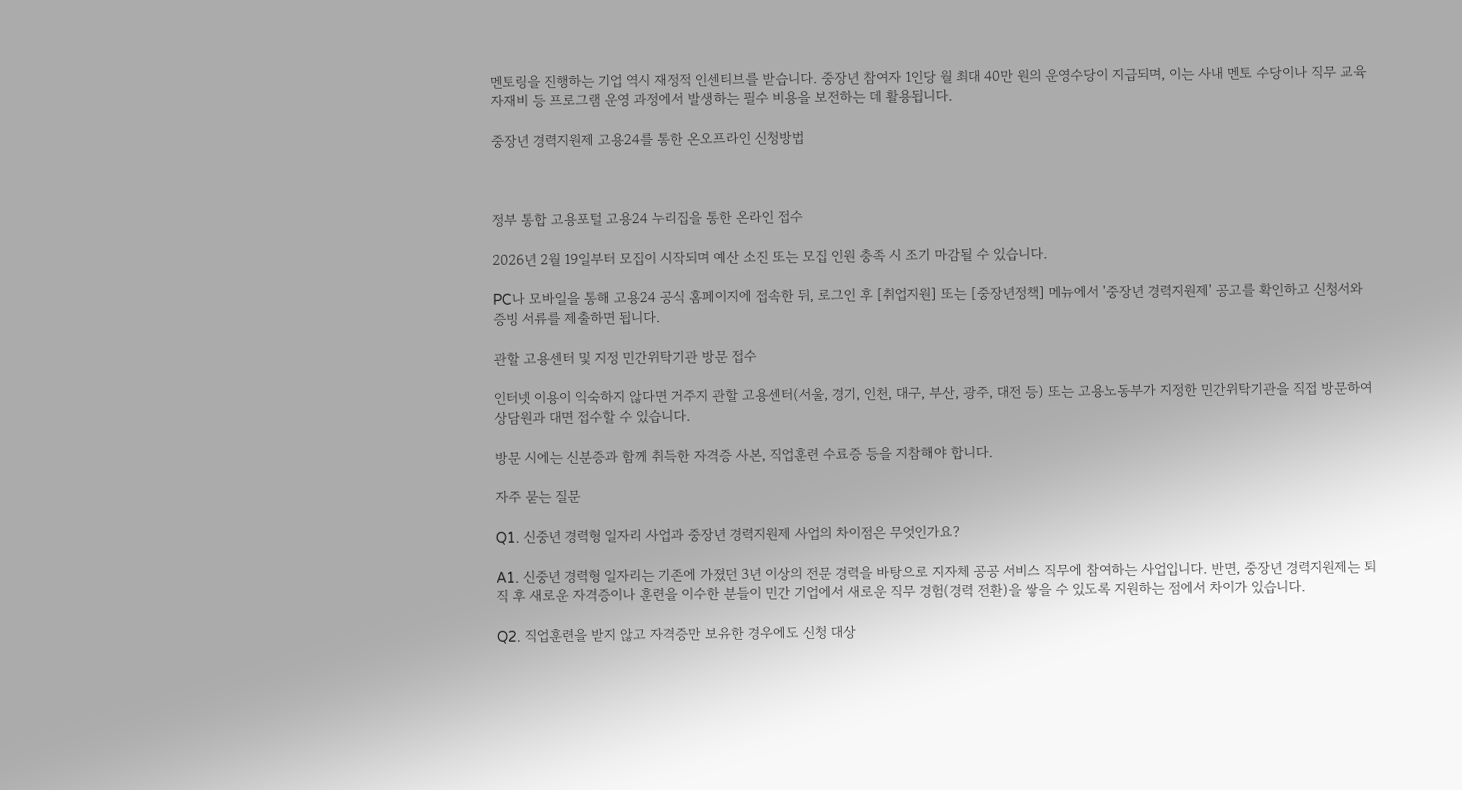멘토링을 진행하는 기업 역시 재정적 인센티브를 받습니다. 중장년 참여자 1인당 월 최대 40만 원의 운영수당이 지급되며, 이는 사내 멘토 수당이나 직무 교육 자재비 등 프로그램 운영 과정에서 발생하는 필수 비용을 보전하는 데 활용됩니다.

중장년 경력지원제 고용24를 통한 온오프라인 신청방법



정부 통합 고용포털 고용24 누리집을 통한 온라인 접수

2026년 2월 19일부터 모집이 시작되며 예산 소진 또는 모집 인원 충족 시 조기 마감될 수 있습니다.

PC나 모바일을 통해 고용24 공식 홈페이지에 접속한 뒤, 로그인 후 [취업지원] 또는 [중장년정책] 메뉴에서 '중장년 경력지원제' 공고를 확인하고 신청서와 증빙 서류를 제출하면 됩니다.

관할 고용센터 및 지정 민간위탁기관 방문 접수

인터넷 이용이 익숙하지 않다면 거주지 관할 고용센터(서울, 경기, 인천, 대구, 부산, 광주, 대전 등) 또는 고용노동부가 지정한 민간위탁기관을 직접 방문하여 상담원과 대면 접수할 수 있습니다.

방문 시에는 신분증과 함께 취득한 자격증 사본, 직업훈련 수료증 등을 지참해야 합니다.

자주 묻는 질문

Q1. 신중년 경력형 일자리 사업과 중장년 경력지원제 사업의 차이점은 무엇인가요?

A1. 신중년 경력형 일자리는 기존에 가졌던 3년 이상의 전문 경력을 바탕으로 지자체 공공 서비스 직무에 참여하는 사업입니다. 반면, 중장년 경력지원제는 퇴직 후 새로운 자격증이나 훈련을 이수한 분들이 민간 기업에서 새로운 직무 경험(경력 전환)을 쌓을 수 있도록 지원하는 점에서 차이가 있습니다.

Q2. 직업훈련을 받지 않고 자격증만 보유한 경우에도 신청 대상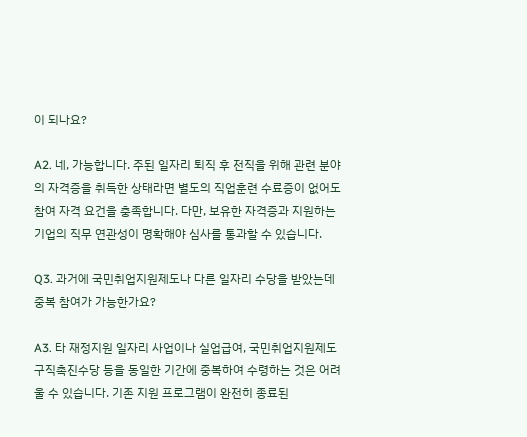이 되나요?

A2. 네, 가능합니다. 주된 일자리 퇴직 후 전직을 위해 관련 분야의 자격증을 취득한 상태라면 별도의 직업훈련 수료증이 없어도 참여 자격 요건을 충족합니다. 다만, 보유한 자격증과 지원하는 기업의 직무 연관성이 명확해야 심사를 통과할 수 있습니다.

Q3. 과거에 국민취업지원제도나 다른 일자리 수당을 받았는데 중복 참여가 가능한가요?

A3. 타 재정지원 일자리 사업이나 실업급여, 국민취업지원제도 구직촉진수당 등을 동일한 기간에 중복하여 수령하는 것은 어려울 수 있습니다. 기존 지원 프로그램이 완전히 종료된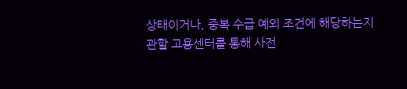상태이거나, 중복 수급 예외 조건에 해당하는지 관할 고용센터를 통해 사전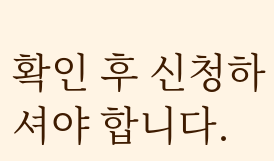확인 후 신청하셔야 합니다.